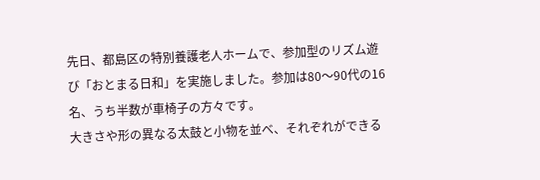先日、都島区の特別養護老人ホームで、参加型のリズム遊び「おとまる日和」を実施しました。参加は80〜90代の16名、うち半数が車椅子の方々です。
大きさや形の異なる太鼓と小物を並べ、それぞれができる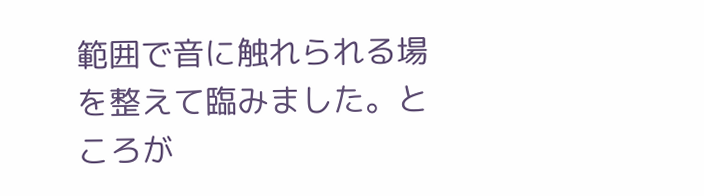範囲で音に触れられる場を整えて臨みました。ところが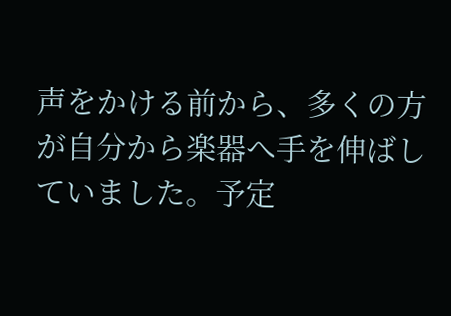声をかける前から、多くの方が自分から楽器へ手を伸ばしていました。予定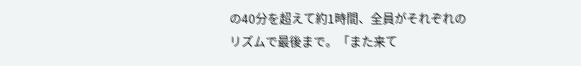の40分を超えて約1時間、全員がそれぞれのリズムで最後まで。「また来て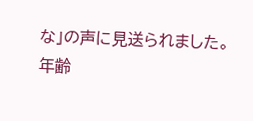な」の声に見送られました。
年齢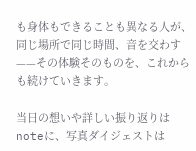も身体もできることも異なる人が、同じ場所で同じ時間、音を交わす——その体験そのものを、これからも続けていきます。

当日の想いや詳しい振り返りは noteに、写真ダイジェストは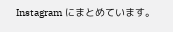Instagram にまとめています。